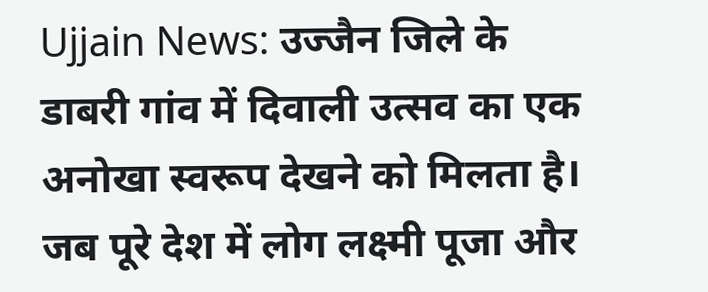Ujjain News: उज्जैन जिले के डाबरी गांव में दिवाली उत्सव का एक अनोखा स्वरूप देखने को मिलता है। जब पूरे देश में लोग लक्ष्मी पूजा और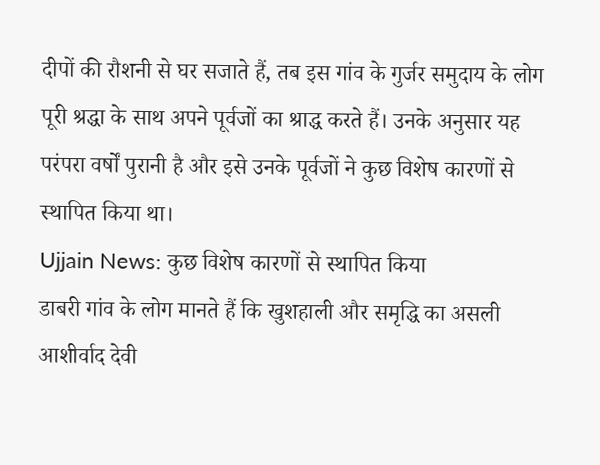दीपों की रौशनी से घर सजाते हैं, तब इस गांव के गुर्जर समुदाय के लोग पूरी श्रद्धा के साथ अपने पूर्वजों का श्राद्ध करते हैं। उनके अनुसार यह परंपरा वर्षों पुरानी है और इसे उनके पूर्वजों ने कुछ विशेष कारणों से स्थापित किया था।
Ujjain News: कुछ विशेष कारणों से स्थापित किया
डाबरी गांव के लोग मानते हैं कि खुशहाली और समृद्धि का असली आशीर्वाद देवी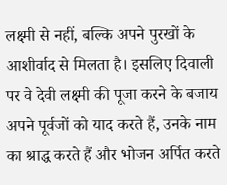लक्ष्मी से नहीं, बल्कि अपने पुरखों के आशीर्वाद से मिलता है। इसलिए दिवाली पर वे देवी लक्ष्मी की पूजा करने के बजाय अपने पूर्वजों को याद करते हैं, उनके नाम का श्राद्ध करते हैं और भोजन अर्पित करते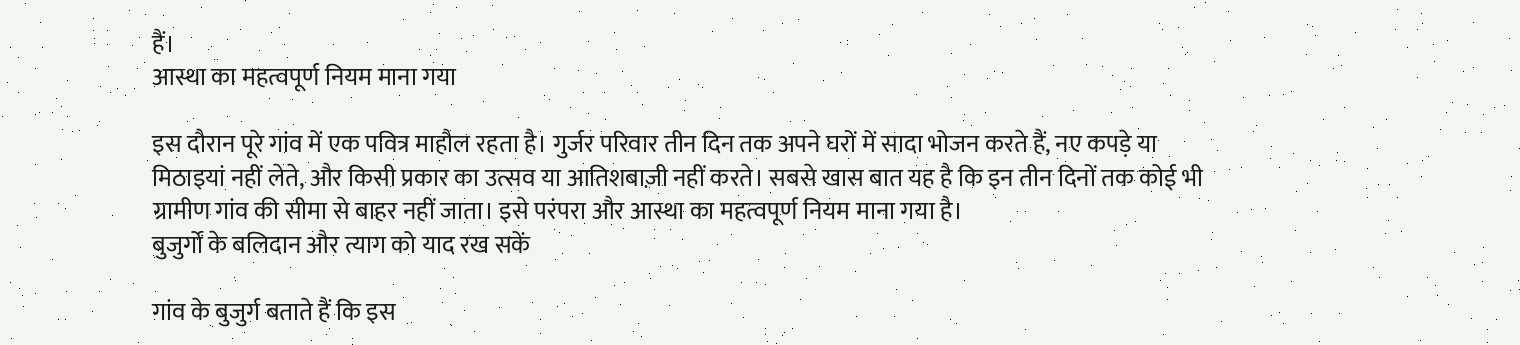हैं।
आस्था का महत्वपूर्ण नियम माना गया

इस दौरान पूरे गांव में एक पवित्र माहौल रहता है। गुर्जर परिवार तीन दिन तक अपने घरों में सादा भोजन करते हैं, नए कपड़े या मिठाइयां नहीं लेते, और किसी प्रकार का उत्सव या आतिशबाज़ी नहीं करते। सबसे खास बात यह है कि इन तीन दिनों तक कोई भी ग्रामीण गांव की सीमा से बाहर नहीं जाता। इसे परंपरा और आस्था का महत्वपूर्ण नियम माना गया है।
बुजुर्गों के बलिदान और त्याग को याद रख सकें

गांव के बुजुर्ग बताते हैं कि इस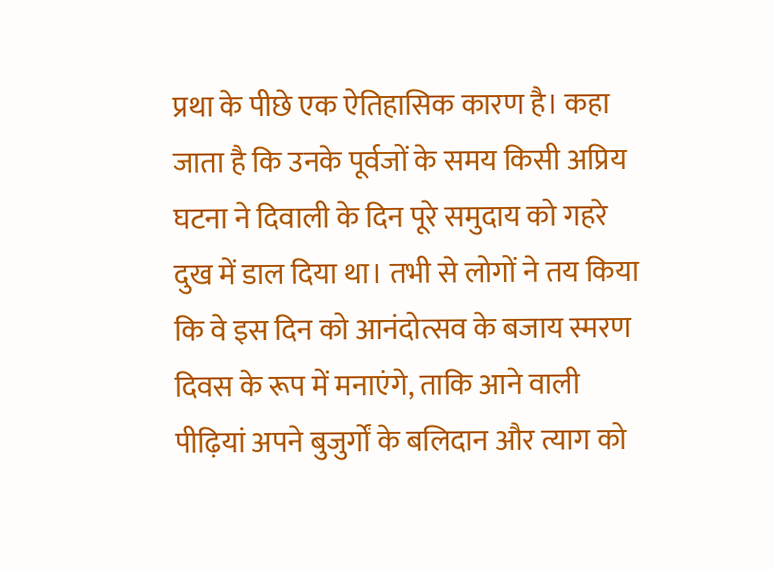प्रथा के पीछे एक ऐतिहासिक कारण है। कहा जाता है कि उनके पूर्वजों के समय किसी अप्रिय घटना ने दिवाली के दिन पूरे समुदाय को गहरे दुख में डाल दिया था। तभी से लोगों ने तय किया कि वे इस दिन को आनंदोत्सव के बजाय स्मरण दिवस के रूप में मनाएंगे, ताकि आने वाली पीढ़ियां अपने बुजुर्गों के बलिदान और त्याग को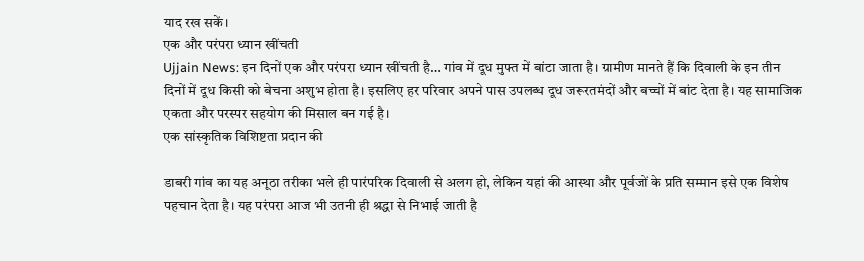याद रख सकें।
एक और परंपरा ध्यान खींचती
Ujjain News: इन दिनों एक और परंपरा ध्यान खींचती है… गांव में दूध मुफ्त में बांटा जाता है। ग्रामीण मानते हैं कि दिवाली के इन तीन दिनों में दूध किसी को बेचना अशुभ होता है। इसलिए हर परिवार अपने पास उपलब्ध दूध जरूरतमंदों और बच्चों में बांट देता है। यह सामाजिक एकता और परस्पर सहयोग की मिसाल बन गई है।
एक सांस्कृतिक विशिष्टता प्रदान की

डाबरी गांव का यह अनूठा तरीका भले ही पारंपरिक दिवाली से अलग हो, लेकिन यहां की आस्था और पूर्वजों के प्रति सम्मान इसे एक विशेष पहचान देता है। यह परंपरा आज भी उतनी ही श्रद्धा से निभाई जाती है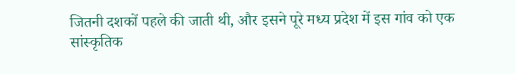जितनी दशकों पहले की जाती थी, और इसने पूरे मध्य प्रदेश में इस गांव को एक सांस्कृतिक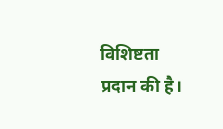विशिष्टता प्रदान की है।